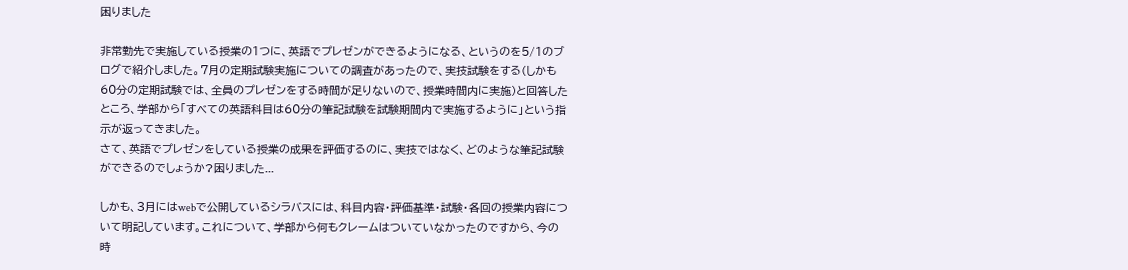困りました

非常勤先で実施している授業の1つに、英語でプレゼンができるようになる、というのを5/1のブログで紹介しました。7月の定期試験実施についての調査があったので、実技試験をする(しかも60分の定期試験では、全員のプレゼンをする時間が足りないので、授業時間内に実施)と回答したところ、学部から「すべての英語科目は60分の筆記試験を試験期間内で実施するように」という指示が返ってきました。
さて、英語でプレゼンをしている授業の成果を評価するのに、実技ではなく、どのような筆記試験ができるのでしょうか?困りました...

しかも、3月にはwebで公開しているシラバスには、科目内容・評価基準・試験・各回の授業内容について明記しています。これについて、学部から何もクレームはついていなかったのですから、今の時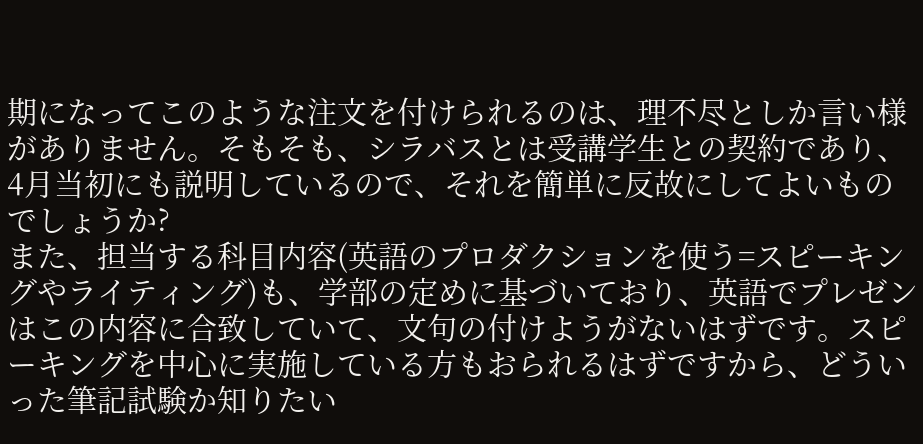期になってこのような注文を付けられるのは、理不尽としか言い様がありません。そもそも、シラバスとは受講学生との契約であり、4月当初にも説明しているので、それを簡単に反故にしてよいものでしょうか?
また、担当する科目内容(英語のプロダクションを使う=スピーキングやライティング)も、学部の定めに基づいており、英語でプレゼンはこの内容に合致していて、文句の付けようがないはずです。スピーキングを中心に実施している方もおられるはずですから、どういった筆記試験か知りたい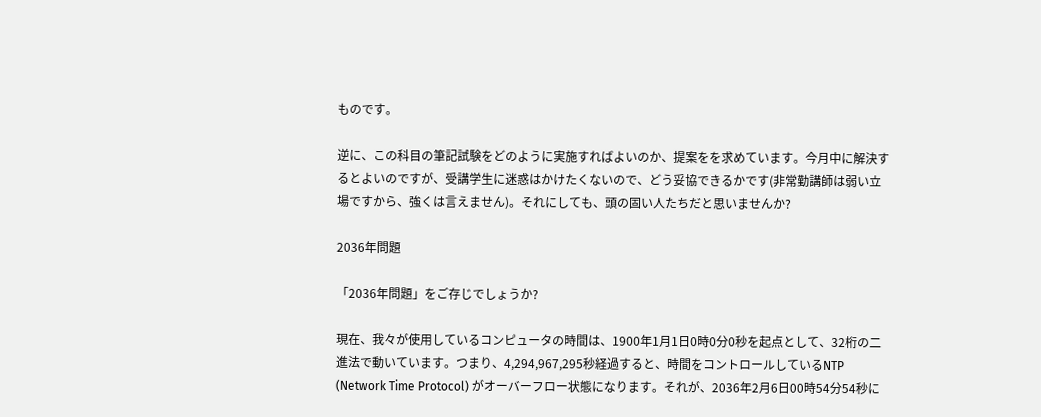ものです。

逆に、この科目の筆記試験をどのように実施すればよいのか、提案をを求めています。今月中に解決するとよいのですが、受講学生に迷惑はかけたくないので、どう妥協できるかです(非常勤講師は弱い立場ですから、強くは言えません)。それにしても、頭の固い人たちだと思いませんか?

2036年問題

「2036年問題」をご存じでしょうか?

現在、我々が使用しているコンピュータの時間は、1900年1月1日0時0分0秒を起点として、32桁の二進法で動いています。つまり、4,294,967,295秒経過すると、時間をコントロールしているNTP (Network Time Protocol) がオーバーフロー状態になります。それが、2036年2月6日00時54分54秒に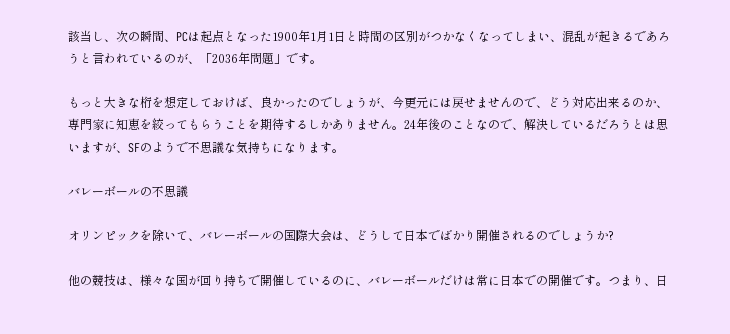該当し、次の瞬間、PCは起点となった1900年1月1日と時間の区別がつかなくなってしまい、混乱が起きるであろうと言われているのが、「2036年問題」です。

もっと大きな桁を想定しておけば、良かったのでしょうが、今更元には戻せませんので、どう対応出来るのか、専門家に知恵を絞ってもらうことを期待するしかありません。24年後のことなので、解決しているだろうとは思いますが、SFのようで不思議な気持ちになります。

バレーボールの不思議

オリンピックを除いて、バレーボールの国際大会は、どうして日本でばかり開催されるのでしょうか?

他の競技は、様々な国が回り持ちで開催しているのに、バレーボールだけは常に日本での開催です。つまり、日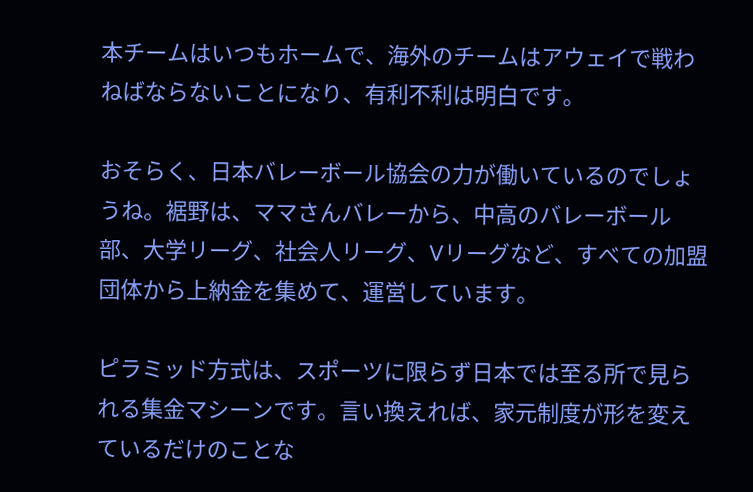本チームはいつもホームで、海外のチームはアウェイで戦わねばならないことになり、有利不利は明白です。

おそらく、日本バレーボール協会の力が働いているのでしょうね。裾野は、ママさんバレーから、中高のバレーボール部、大学リーグ、社会人リーグ、Vリーグなど、すべての加盟団体から上納金を集めて、運営しています。

ピラミッド方式は、スポーツに限らず日本では至る所で見られる集金マシーンです。言い換えれば、家元制度が形を変えているだけのことな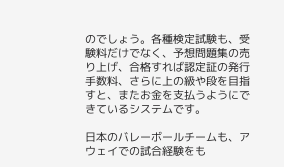のでしょう。各種検定試験も、受験料だけでなく、予想問題集の売り上げ、合格すれば認定証の発行手数料、さらに上の級や段を目指すと、またお金を支払うようにできているシステムです。

日本のバレーボールチームも、アウェイでの試合経験をも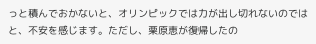っと積んでおかないと、オリンピックでは力が出し切れないのではと、不安を感じます。ただし、栗原恵が復帰したの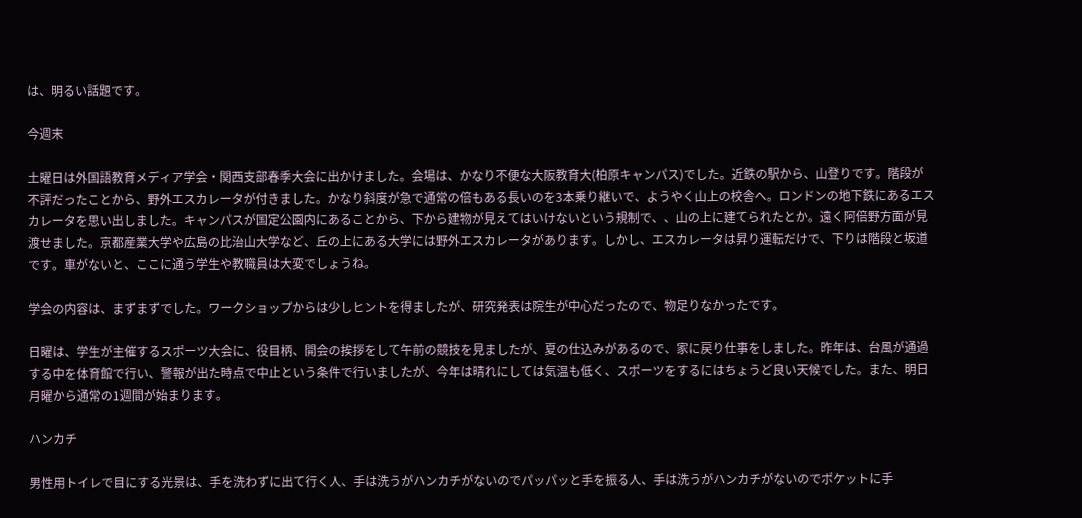は、明るい話題です。

今週末

土曜日は外国語教育メディア学会・関西支部春季大会に出かけました。会場は、かなり不便な大阪教育大(柏原キャンパス)でした。近鉄の駅から、山登りです。階段が不評だったことから、野外エスカレータが付きました。かなり斜度が急で通常の倍もある長いのを3本乗り継いで、ようやく山上の校舎へ。ロンドンの地下鉄にあるエスカレータを思い出しました。キャンパスが国定公園内にあることから、下から建物が見えてはいけないという規制で、、山の上に建てられたとか。遠く阿倍野方面が見渡せました。京都産業大学や広島の比治山大学など、丘の上にある大学には野外エスカレータがあります。しかし、エスカレータは昇り運転だけで、下りは階段と坂道です。車がないと、ここに通う学生や教職員は大変でしょうね。

学会の内容は、まずまずでした。ワークショップからは少しヒントを得ましたが、研究発表は院生が中心だったので、物足りなかったです。

日曜は、学生が主催するスポーツ大会に、役目柄、開会の挨拶をして午前の競技を見ましたが、夏の仕込みがあるので、家に戻り仕事をしました。昨年は、台風が通過する中を体育館で行い、警報が出た時点で中止という条件で行いましたが、今年は晴れにしては気温も低く、スポーツをするにはちょうど良い天候でした。また、明日月曜から通常の1週間が始まります。

ハンカチ

男性用トイレで目にする光景は、手を洗わずに出て行く人、手は洗うがハンカチがないのでパッパッと手を振る人、手は洗うがハンカチがないのでポケットに手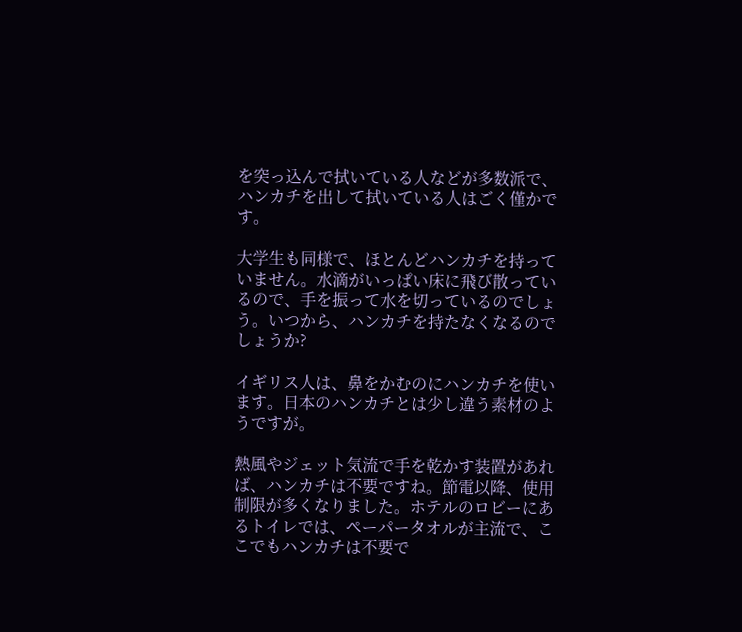を突っ込んで拭いている人などが多数派で、ハンカチを出して拭いている人はごく僅かです。

大学生も同様で、ほとんどハンカチを持っていません。水滴がいっぱい床に飛び散っているので、手を振って水を切っているのでしょう。いつから、ハンカチを持たなくなるのでしょうか?

イギリス人は、鼻をかむのにハンカチを使います。日本のハンカチとは少し違う素材のようですが。

熱風やジェット気流で手を乾かす装置があれば、ハンカチは不要ですね。節電以降、使用制限が多くなりました。ホテルのロビーにあるトイレでは、ペーパータオルが主流で、ここでもハンカチは不要で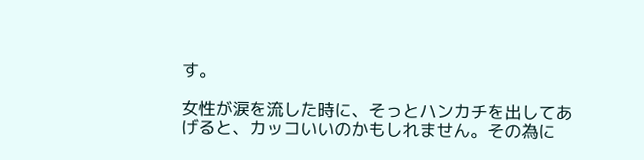す。

女性が涙を流した時に、そっとハンカチを出してあげると、カッコいいのかもしれません。その為に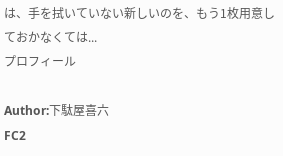は、手を拭いていない新しいのを、もう1枚用意しておかなくては...
プロフィール

Author:下駄屋喜六
FC2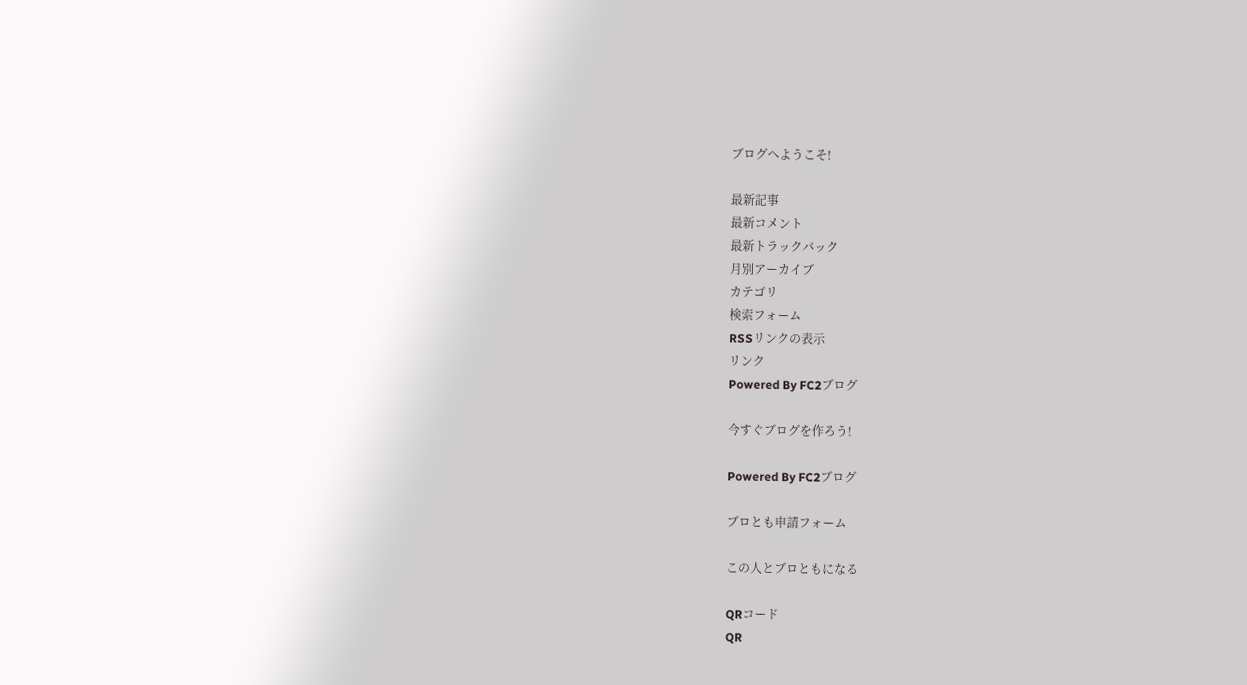ブログへようこそ!

最新記事
最新コメント
最新トラックバック
月別アーカイブ
カテゴリ
検索フォーム
RSSリンクの表示
リンク
Powered By FC2ブログ

今すぐブログを作ろう!

Powered By FC2ブログ

ブロとも申請フォーム

この人とブロともになる

QRコード
QR